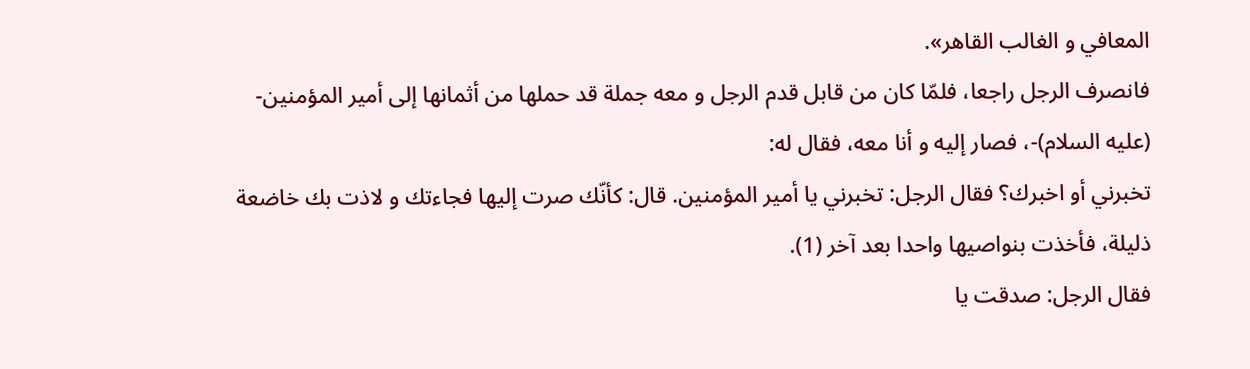المعافي و الغالب القاهر».
فانصرف الرجل راجعا، فلمّا كان من قابل قدم الرجل و معه جملة قد حملها من أثمانها إلى أمير المؤمنين- (عليه السلام)-، فصار إليه و أنا معه، فقال له:
تخبرني أو اخبرك؟ فقال الرجل: تخبرني يا أمير المؤمنين. قال: كأنّك صرت إليها فجاءتك و لاذت بك خاضعة ذليلة، فأخذت بنواصيها واحدا بعد آخر (1).
فقال الرجل: صدقت يا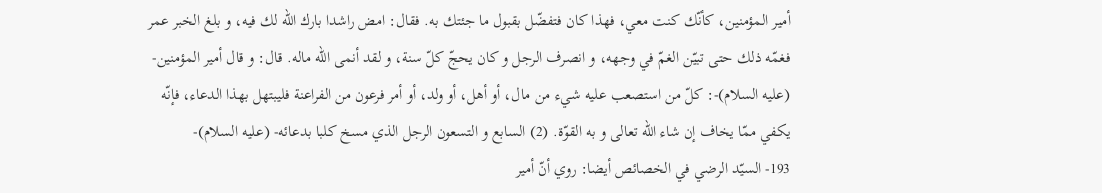أمير المؤمنين، كأنّك كنت معي، فهذا كان فتفضّل بقبول ما جئتك به. فقال: امض راشدا بارك اللّه لك فيه، و بلغ الخبر عمر فغمّه ذلك حتى تبيّن الغمّ في وجهه، و انصرف الرجل و كان يحجّ كلّ سنة، و لقد أنمى اللّه ماله. قال: و قال أمير المؤمنين- (عليه السلام)-: كلّ من استصعب عليه شيء من مال، أو أهل، أو ولد، أو أمر فرعون من الفراعنة فليبتهل بهذا الدعاء، فإنّه يكفي ممّا يخاف إن شاء اللّه تعالى و به القوّة. (2) السابع و التسعون الرجل الذي مسخ كلبا بدعائه- (عليه السلام)-
193- السيّد الرضي في الخصائص أيضا: روي أنّ أمير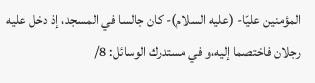المؤمنين عليّا- (عليه السلام)- كان جالسا في المسجد، إذ دخل عليه رجلان فاختصما إليه،و في مستدرك الوسائل: 8/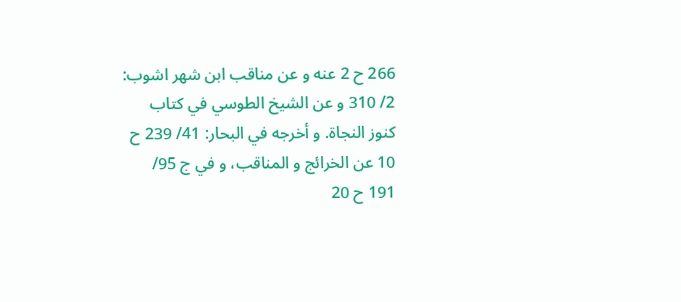266 ح 2 عنه و عن مناقب ابن شهر اشوب: 2/ 310 و عن الشيخ الطوسي في كتاب كنوز النجاة. و أخرجه في البحار: 41/ 239 ح 10 عن الخرائج و المناقب، و في ج 95/ 191 ح 20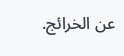عن الخرائج.